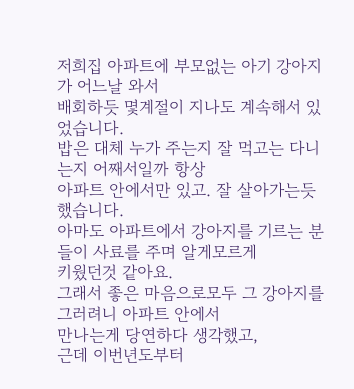저희집 아파트에 부모없는 아기 강아지가 어느날 와서
배회하듯 몇계절이 지나도 계속해서 있었습니다.
밥은 대체 누가 주는지 잘 먹고는 다니는지 어째서일까 항상
아파트 안에서만 있고. 잘 살아가는듯 했습니다.
아마도 아파트에서 강아지를 기르는 분들이 사료를 주며 알게모르게
키웠던것 같아요.
그래서 좋은 마음으로모두 그 강아지를 그러려니 아파트 안에서
만나는게 당연하다 생각했고,
근데 이번년도부터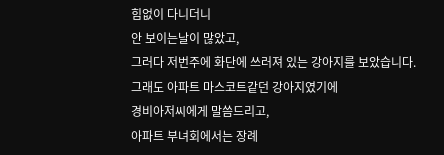힘없이 다니더니
안 보이는날이 많았고,
그러다 저번주에 화단에 쓰러져 있는 강아지를 보았습니다.
그래도 아파트 마스코트같던 강아지였기에
경비아저씨에게 말씀드리고,
아파트 부녀회에서는 장례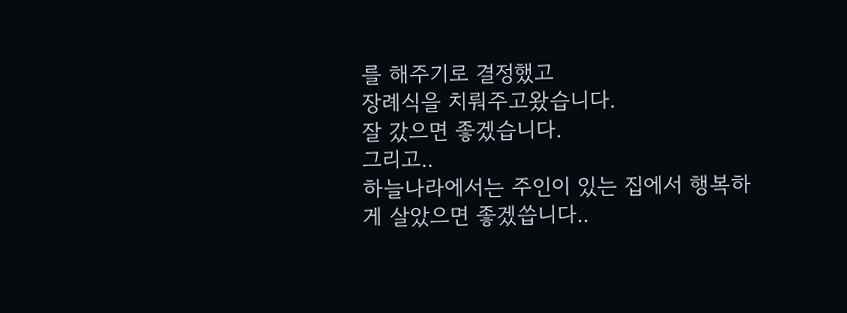를 해주기로 결정했고
장례식을 치뤄주고왔습니다.
잘 갔으면 좋겠습니다.
그리고..
하늘나라에서는 주인이 있는 집에서 행복하게 살았으면 좋겠씁니다..